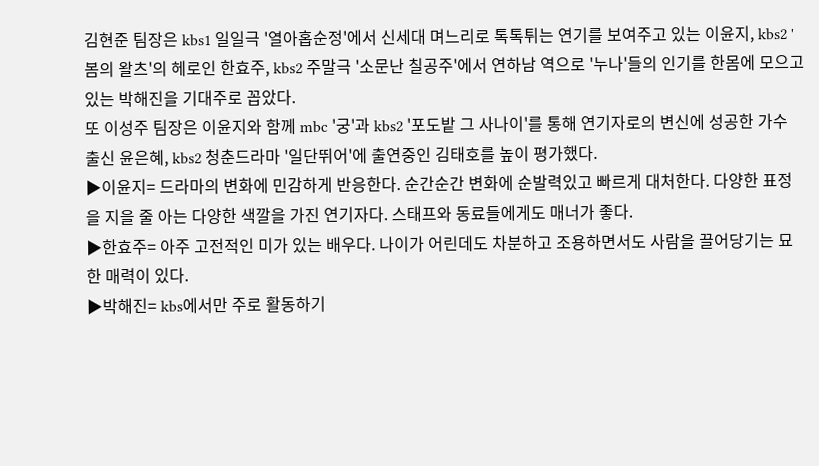김현준 팀장은 kbs1 일일극 '열아홉순정'에서 신세대 며느리로 톡톡튀는 연기를 보여주고 있는 이윤지, kbs2 '봄의 왈츠'의 헤로인 한효주, kbs2 주말극 '소문난 칠공주'에서 연하남 역으로 '누나'들의 인기를 한몸에 모으고 있는 박해진을 기대주로 꼽았다.
또 이성주 팀장은 이윤지와 함께 mbc '궁'과 kbs2 '포도밭 그 사나이'를 통해 연기자로의 변신에 성공한 가수 출신 윤은혜, kbs2 청춘드라마 '일단뛰어'에 출연중인 김태호를 높이 평가했다.
▶이윤지= 드라마의 변화에 민감하게 반응한다. 순간순간 변화에 순발력있고 빠르게 대처한다. 다양한 표정을 지을 줄 아는 다양한 색깔을 가진 연기자다. 스태프와 동료들에게도 매너가 좋다.
▶한효주= 아주 고전적인 미가 있는 배우다. 나이가 어린데도 차분하고 조용하면서도 사람을 끌어당기는 묘한 매력이 있다.
▶박해진= kbs에서만 주로 활동하기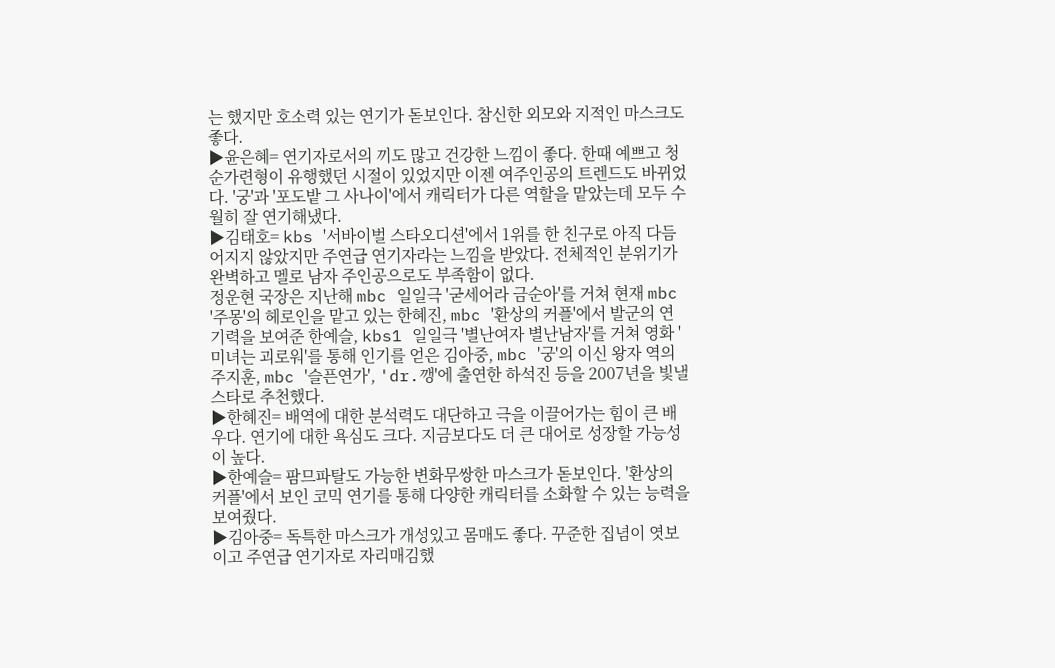는 했지만 호소력 있는 연기가 돋보인다. 참신한 외모와 지적인 마스크도 좋다.
▶윤은혜= 연기자로서의 끼도 많고 건강한 느낌이 좋다. 한때 예쁘고 청순가련형이 유행했던 시절이 있었지만 이젠 여주인공의 트렌드도 바뀌었다. '궁'과 '포도밭 그 사나이'에서 캐릭터가 다른 역할을 맡았는데 모두 수월히 잘 연기해냈다.
▶김태호= kbs '서바이벌 스타오디션'에서 1위를 한 친구로 아직 다듬어지지 않았지만 주연급 연기자라는 느낌을 받았다. 전체적인 분위기가 완벽하고 멜로 남자 주인공으로도 부족함이 없다.
정운현 국장은 지난해 mbc 일일극 '굳세어라 금순아'를 거쳐 현재 mbc '주몽'의 헤로인을 맡고 있는 한혜진, mbc '환상의 커플'에서 발군의 연기력을 보여준 한예슬, kbs1 일일극 '별난여자 별난남자'를 거쳐 영화 '미녀는 괴로워'를 통해 인기를 얻은 김아중, mbc '궁'의 이신 왕자 역의 주지훈, mbc '슬픈연가', 'dr.깽'에 출연한 하석진 등을 2007년을 빛낼 스타로 추천했다.
▶한혜진= 배역에 대한 분석력도 대단하고 극을 이끌어가는 힘이 큰 배우다. 연기에 대한 욕심도 크다. 지금보다도 더 큰 대어로 성장할 가능성이 높다.
▶한예슬= 팜므파탈도 가능한 변화무쌍한 마스크가 돋보인다. '환상의 커플'에서 보인 코믹 연기를 통해 다양한 캐릭터를 소화할 수 있는 능력을 보여줬다.
▶김아중= 독특한 마스크가 개성있고 몸매도 좋다. 꾸준한 집념이 엿보이고 주연급 연기자로 자리매김했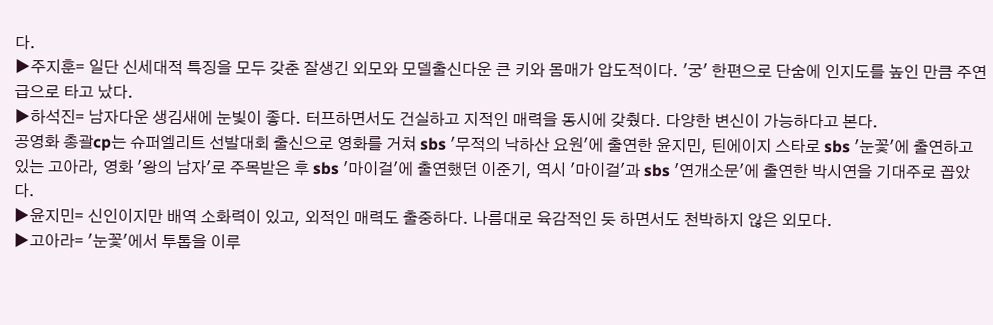다.
▶주지훈= 일단 신세대적 특징을 모두 갖춘 잘생긴 외모와 모델출신다운 큰 키와 몸매가 압도적이다. '궁' 한편으로 단숨에 인지도를 높인 만큼 주연급으로 타고 났다.
▶하석진= 남자다운 생김새에 눈빛이 좋다. 터프하면서도 건실하고 지적인 매력을 동시에 갖췄다. 다양한 변신이 가능하다고 본다.
공영화 총괄cp는 슈퍼엘리트 선발대회 출신으로 영화를 거쳐 sbs '무적의 낙하산 요원'에 출연한 윤지민, 틴에이지 스타로 sbs '눈꽃'에 출연하고 있는 고아라, 영화 '왕의 남자'로 주목받은 후 sbs '마이걸'에 출연했던 이준기, 역시 '마이걸'과 sbs '연개소문'에 출연한 박시연을 기대주로 꼽았다.
▶윤지민= 신인이지만 배역 소화력이 있고, 외적인 매력도 출중하다. 나름대로 육감적인 듯 하면서도 천박하지 않은 외모다.
▶고아라= '눈꽃'에서 투톱을 이루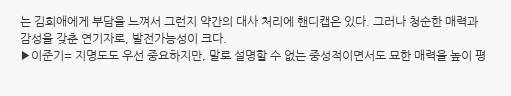는 김희애에게 부담을 느껴서 그런지 약간의 대사 처리에 핸디캡은 있다. 그러나 청순한 매력과 감성을 갖춘 연기자로, 발전가능성이 크다.
▶이준기= 지명도도 우선 중요하지만, 말로 설명할 수 없는 중성적이면서도 묘한 매력을 높이 평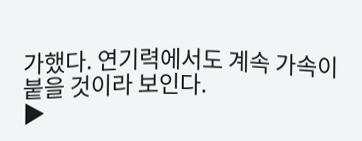가했다. 연기력에서도 계속 가속이 붙을 것이라 보인다.
▶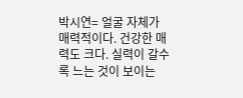박시연= 얼굴 자체가 매력적이다. 건강한 매력도 크다. 실력이 갈수록 느는 것이 보이는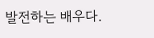발전하는 배우다.